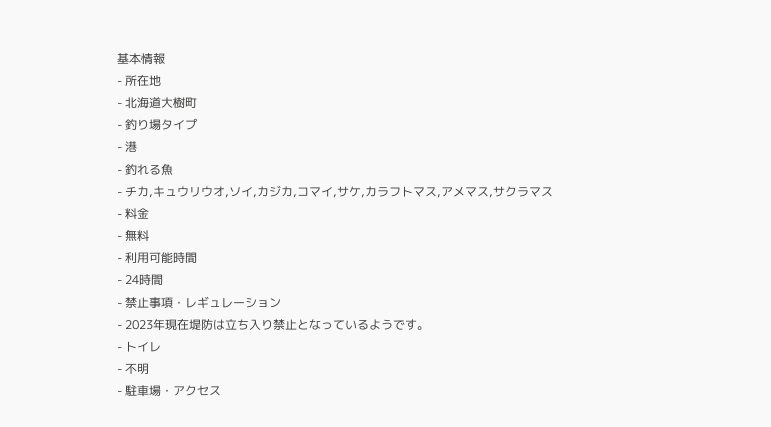基本情報
- 所在地
- 北海道大樹町
- 釣り場タイプ
- 港
- 釣れる魚
- チカ,キュウリウオ,ソイ,カジカ,コマイ,サケ,カラフトマス,アメマス,サクラマス
- 料金
- 無料
- 利用可能時間
- 24時間
- 禁止事項・レギュレーション
- 2023年現在堤防は立ち入り禁止となっているようです。
- トイレ
- 不明
- 駐車場・アクセス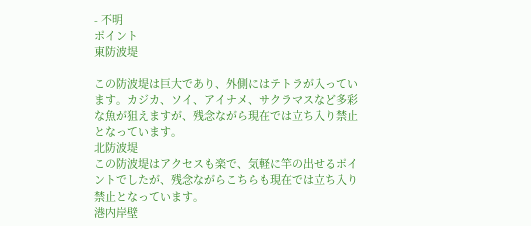- 不明
ポイント
東防波堤

この防波堤は巨大であり、外側にはテトラが入っています。カジカ、ソイ、アイナメ、サクラマスなど多彩な魚が狙えますが、残念ながら現在では立ち入り禁止となっています。
北防波堤
この防波堤はアクセスも楽で、気軽に竿の出せるポイントでしたが、残念ながらこちらも現在では立ち入り禁止となっています。
港内岸壁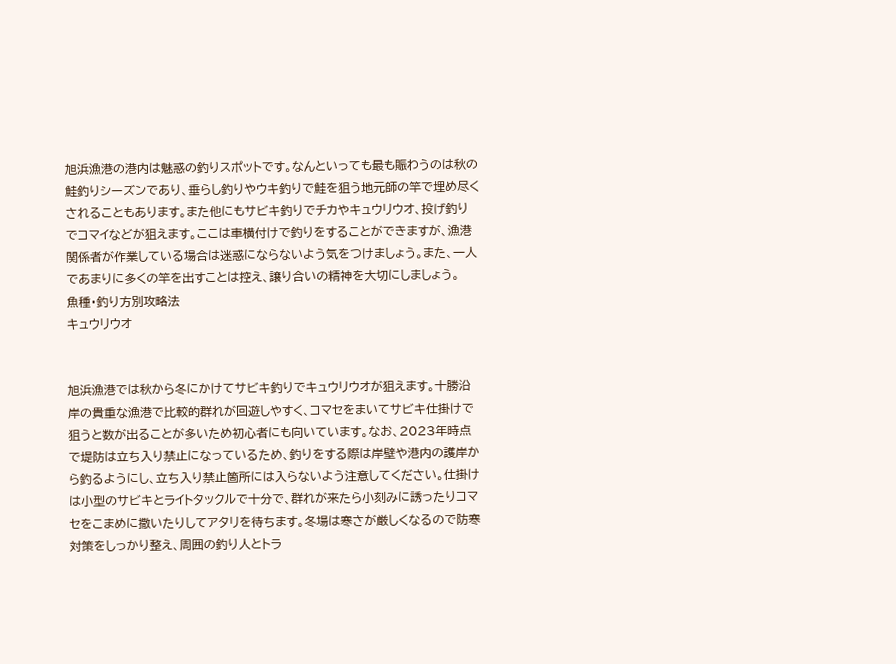旭浜漁港の港内は魅惑の釣りスポットです。なんといっても最も賑わうのは秋の鮭釣りシーズンであり、垂らし釣りやウキ釣りで鮭を狙う地元師の竿で埋め尽くされることもあります。また他にもサビキ釣りでチカやキュウリウオ、投げ釣りでコマイなどが狙えます。ここは車横付けで釣りをすることができますが、漁港関係者が作業している場合は迷惑にならないよう気をつけましょう。また、一人であまりに多くの竿を出すことは控え、譲り合いの精神を大切にしましょう。
魚種・釣り方別攻略法
キュウリウオ


旭浜漁港では秋から冬にかけてサビキ釣りでキュウリウオが狙えます。十勝沿岸の貴重な漁港で比較的群れが回遊しやすく、コマセをまいてサビキ仕掛けで狙うと数が出ることが多いため初心者にも向いています。なお、2023年時点で堤防は立ち入り禁止になっているため、釣りをする際は岸壁や港内の護岸から釣るようにし、立ち入り禁止箇所には入らないよう注意してください。仕掛けは小型のサビキとライトタックルで十分で、群れが来たら小刻みに誘ったりコマセをこまめに撒いたりしてアタリを待ちます。冬場は寒さが厳しくなるので防寒対策をしっかり整え、周囲の釣り人とトラ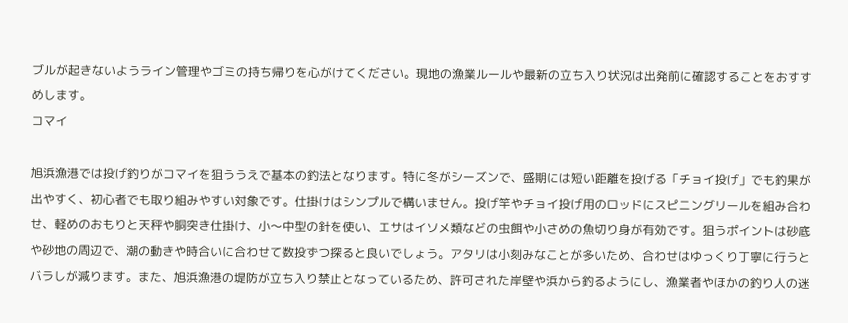ブルが起きないようライン管理やゴミの持ち帰りを心がけてください。現地の漁業ルールや最新の立ち入り状況は出発前に確認することをおすすめします。
コマイ

旭浜漁港では投げ釣りがコマイを狙ううえで基本の釣法となります。特に冬がシーズンで、盛期には短い距離を投げる「チョイ投げ」でも釣果が出やすく、初心者でも取り組みやすい対象です。仕掛けはシンプルで構いません。投げ竿やチョイ投げ用のロッドにスピニングリールを組み合わせ、軽めのおもりと天秤や胴突き仕掛け、小〜中型の針を使い、エサはイソメ類などの虫餌や小さめの魚切り身が有効です。狙うポイントは砂底や砂地の周辺で、潮の動きや時合いに合わせて数投ずつ探ると良いでしょう。アタリは小刻みなことが多いため、合わせはゆっくり丁寧に行うとバラしが減ります。また、旭浜漁港の堤防が立ち入り禁止となっているため、許可された岸壁や浜から釣るようにし、漁業者やほかの釣り人の迷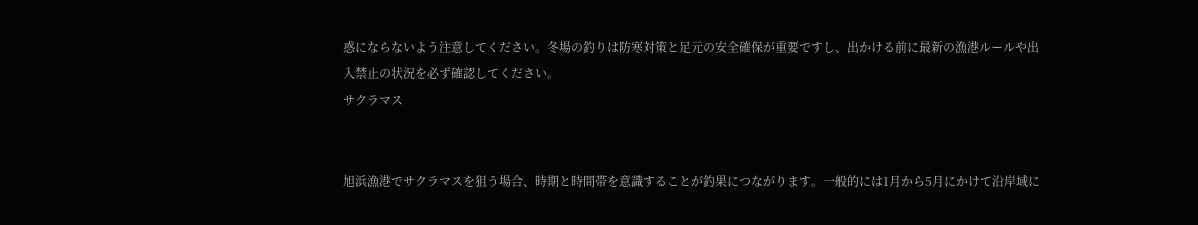惑にならないよう注意してください。冬場の釣りは防寒対策と足元の安全確保が重要ですし、出かける前に最新の漁港ルールや出入禁止の状況を必ず確認してください。
サクラマス


旭浜漁港でサクラマスを狙う場合、時期と時間帯を意識することが釣果につながります。一般的には1月から5月にかけて沿岸域に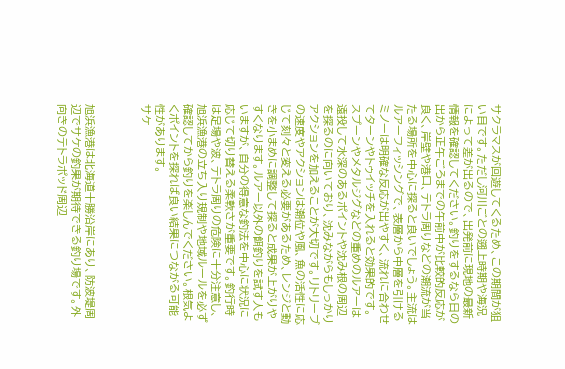サクラマスが回遊してくるため、この期間が狙い目です。ただし河川ごとの遡上時期や海況によって差が出るので、出発前に現地の最新情報を確認してください。釣りをするなら日の出から正午ごろまでの午前中が比較的反応が良く、岸壁や港口、テトラ周りなどの潮流が当たる場所を中心に探ると良いでしょう。主流はルアーフィッシングで、表層から中層を引けるミノーは明確な反応が出やすく、流れに合わせてターンやトゥイッチを入れると効果的です。スプーンやメタルジグなどの重めのルアーは遠投して水深のあるポイントや沈み根の周辺を探るのに向いており、沈みながらもしっかりアクションを加えることが大切です。リトリーブの速度やアクションは潮位や風、魚の活性に応じて刻々と変える必要があるため、レンジと動きを小まめに調整して探ると成果が上がりやすくなります。ルアー以外の餌釣りを試す人もいますが、自分の得意な釣法を中心に状況に応じて切り替える柔軟さが重要です。釣行時は足場や波、テトラ周りの危険に十分注意し、旭浜漁港の立ち入り規制や地域ルールを必ず確認してから釣りを楽しんでください。根気よくポイントを探れば良い結果につながる可能性があります。
サケ



旭浜漁港は北海道十勝沿岸にあり、防波堤周辺でサケの釣果が期待できる釣り場です。外向きのテトラポッド周辺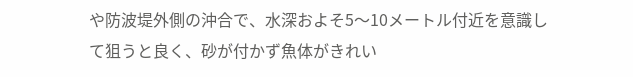や防波堤外側の沖合で、水深およそ5〜10メートル付近を意識して狙うと良く、砂が付かず魚体がきれい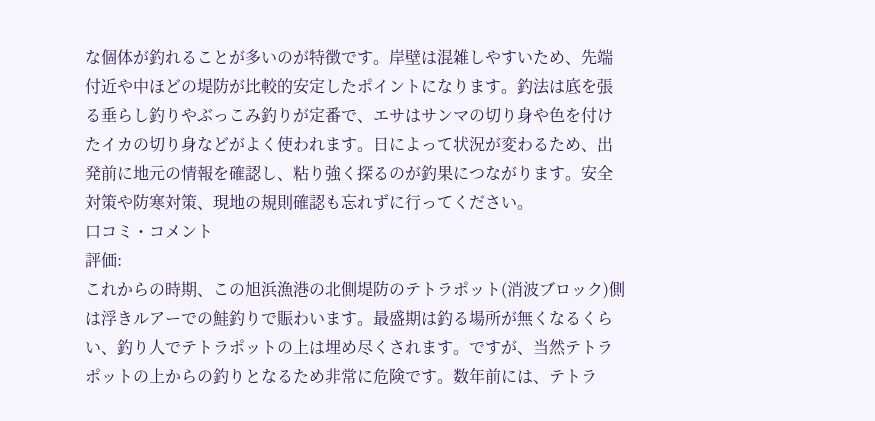な個体が釣れることが多いのが特徴です。岸壁は混雑しやすいため、先端付近や中ほどの堤防が比較的安定したポイントになります。釣法は底を張る垂らし釣りやぶっこみ釣りが定番で、エサはサンマの切り身や色を付けたイカの切り身などがよく使われます。日によって状況が変わるため、出発前に地元の情報を確認し、粘り強く探るのが釣果につながります。安全対策や防寒対策、現地の規則確認も忘れずに行ってください。
口コミ・コメント
評価:
これからの時期、この旭浜漁港の北側堤防のテトラポット(消波ブロック)側は浮きルアーでの鮭釣りで賑わいます。最盛期は釣る場所が無くなるくらい、釣り人でテトラポットの上は埋め尽くされます。ですが、当然テトラポットの上からの釣りとなるため非常に危険です。数年前には、テトラ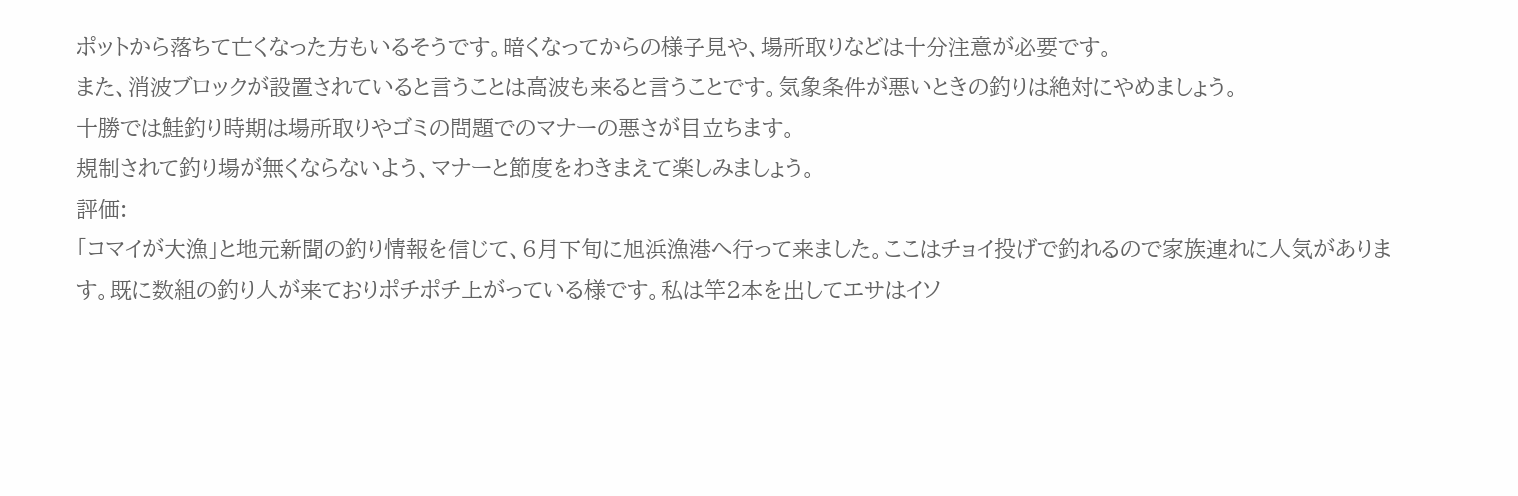ポットから落ちて亡くなった方もいるそうです。暗くなってからの様子見や、場所取りなどは十分注意が必要です。
また、消波ブロックが設置されていると言うことは高波も来ると言うことです。気象条件が悪いときの釣りは絶対にやめましょう。
十勝では鮭釣り時期は場所取りやゴミの問題でのマナーの悪さが目立ちます。
規制されて釣り場が無くならないよう、マナーと節度をわきまえて楽しみましょう。
評価:
「コマイが大漁」と地元新聞の釣り情報を信じて、6月下旬に旭浜漁港へ行って来ました。ここはチョイ投げで釣れるので家族連れに人気があります。既に数組の釣り人が来ておりポチポチ上がっている様です。私は竿2本を出してエサはイソ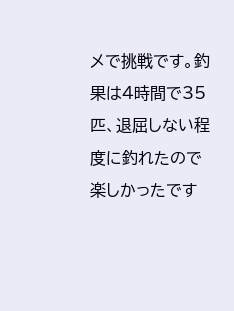メで挑戦です。釣果は4時間で35匹、退屈しない程度に釣れたので楽しかったです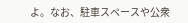よ。なお、駐車スペースや公衆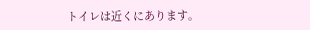トイレは近くにあります。